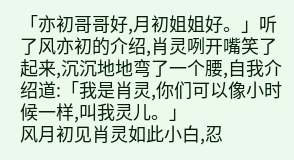「亦初哥哥好,月初姐姐好。」听了风亦初的介绍,肖灵咧开嘴笑了起来,沉沉地地弯了一个腰,自我介绍道:「我是肖灵,你们可以像小时候一样,叫我灵儿。」
风月初见肖灵如此小白,忍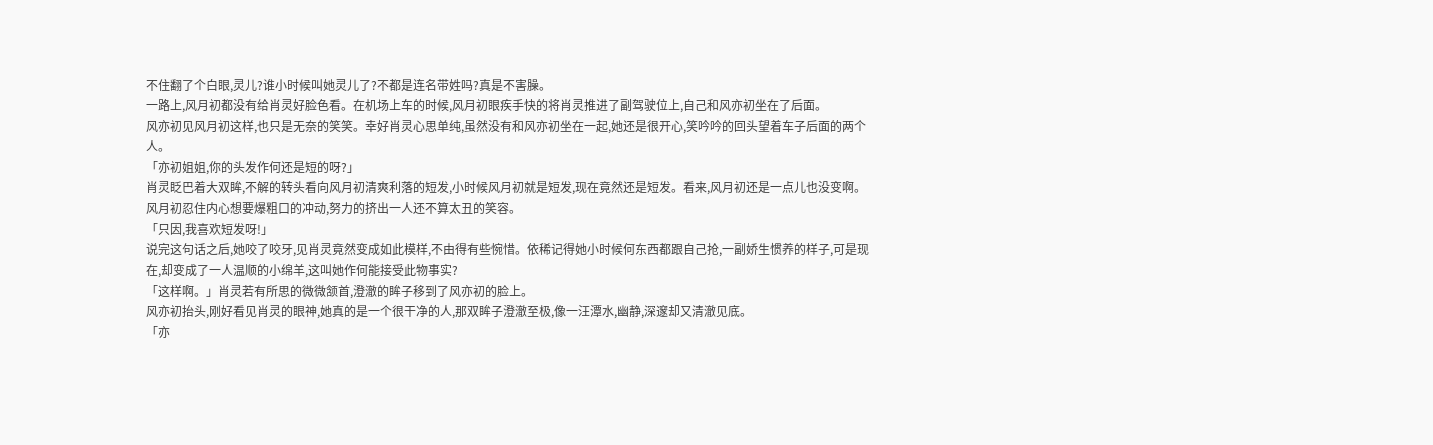不住翻了个白眼,灵儿?谁小时候叫她灵儿了?不都是连名带姓吗?真是不害臊。
一路上,风月初都没有给肖灵好脸色看。在机场上车的时候,风月初眼疾手快的将肖灵推进了副驾驶位上,自己和风亦初坐在了后面。
风亦初见风月初这样,也只是无奈的笑笑。幸好肖灵心思单纯,虽然没有和风亦初坐在一起,她还是很开心,笑吟吟的回头望着车子后面的两个人。
「亦初姐姐,你的头发作何还是短的呀?」
肖灵眨巴着大双眸,不解的转头看向风月初清爽利落的短发,小时候风月初就是短发,现在竟然还是短发。看来,风月初还是一点儿也没变啊。
风月初忍住内心想要爆粗口的冲动,努力的挤出一人还不算太丑的笑容。
「只因,我喜欢短发呀!」
说完这句话之后,她咬了咬牙,见肖灵竟然变成如此模样,不由得有些惋惜。依稀记得她小时候何东西都跟自己抢,一副娇生惯养的样子,可是现在,却变成了一人温顺的小绵羊,这叫她作何能接受此物事实?
「这样啊。」肖灵若有所思的微微颔首,澄澈的眸子移到了风亦初的脸上。
风亦初抬头,刚好看见肖灵的眼神,她真的是一个很干净的人,那双眸子澄澈至极,像一汪潭水,幽静,深邃却又清澈见底。
「亦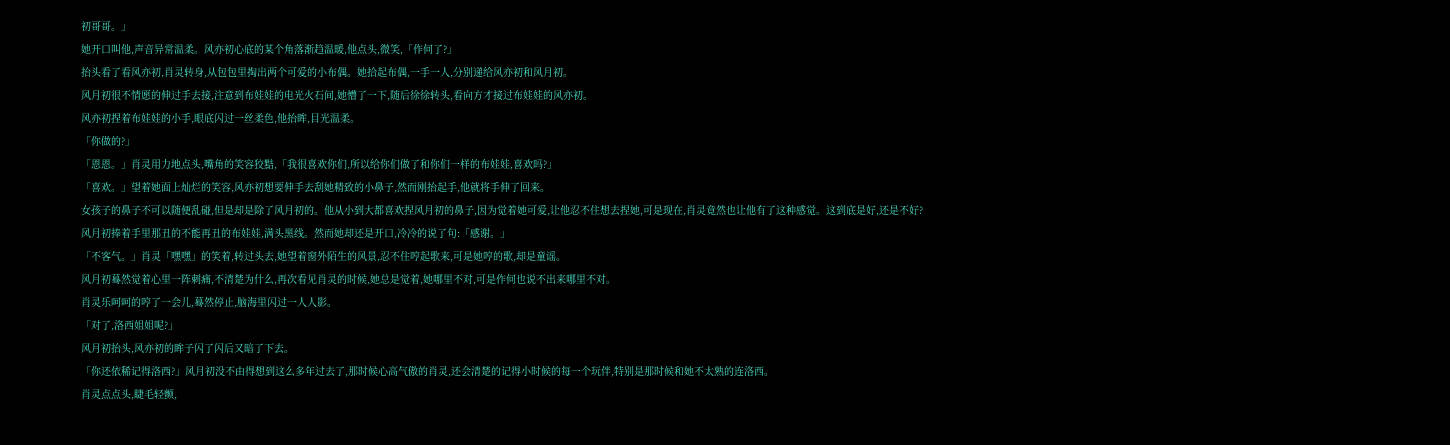初哥哥。」
她开口叫他,声音异常温柔。风亦初心底的某个角落渐趋温暖,他点头,微笑,「作何了?」
抬头看了看风亦初,肖灵转身,从包包里掏出两个可爱的小布偶。她拾起布偶,一手一人,分别递给风亦初和风月初。
风月初很不情愿的伸过手去接,注意到布娃娃的电光火石间,她懵了一下,随后徐徐转头,看向方才接过布娃娃的风亦初。
风亦初捏着布娃娃的小手,眼底闪过一丝柔色,他抬眸,目光温柔。
「你做的?」
「恩恩。」肖灵用力地点头,嘴角的笑容狡黠,「我很喜欢你们,所以给你们做了和你们一样的布娃娃,喜欢吗?」
「喜欢。」望着她面上灿烂的笑容,风亦初想要伸手去刮她精致的小鼻子,然而刚抬起手,他就将手伸了回来。
女孩子的鼻子不可以随便乱碰,但是却是除了风月初的。他从小到大都喜欢捏风月初的鼻子,因为觉着她可爱,让他忍不住想去捏她,可是现在,肖灵竟然也让他有了这种感觉。这到底是好,还是不好?
风月初捧着手里那丑的不能再丑的布娃娃,满头黑线。然而她却还是开口,冷冷的说了句:「感谢。」
「不客气。」肖灵「嘿嘿」的笑着,转过头去,她望着窗外陌生的风景,忍不住哼起歌来,可是她哼的歌,却是童谣。
风月初蓦然觉着心里一阵刺痛,不清楚为什么,再次看见肖灵的时候,她总是觉着,她哪里不对,可是作何也说不出来哪里不对。
肖灵乐呵呵的哼了一会儿,蓦然停止,脑海里闪过一人人影。
「对了,洛西姐姐呢?」
风月初抬头,风亦初的眸子闪了闪后又暗了下去。
「你还依稀记得洛西?」风月初没不由得想到这么多年过去了,那时候心高气傲的肖灵,还会清楚的记得小时候的每一个玩伴,特别是那时候和她不太熟的连洛西。
肖灵点点头,睫毛轻颤,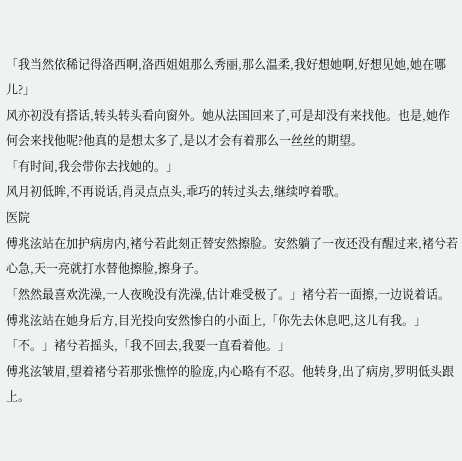「我当然依稀记得洛西啊,洛西姐姐那么秀丽,那么温柔,我好想她啊,好想见她,她在哪儿?」
风亦初没有搭话,转头转头看向窗外。她从法国回来了,可是却没有来找他。也是,她作何会来找他呢?他真的是想太多了,是以才会有着那么一丝丝的期望。
「有时间,我会带你去找她的。」
风月初低眸,不再说话,肖灵点点头,乖巧的转过头去,继续哼着歌。
医院
傅兆泫站在加护病房内,褚兮若此刻正替安然擦脸。安然躺了一夜还没有醒过来,褚兮若心急,天一亮就打水替他擦脸,擦身子。
「然然最喜欢洗澡,一人夜晚没有洗澡,估计难受极了。」褚兮若一面擦,一边说着话。
傅兆泫站在她身后方,目光投向安然惨白的小面上,「你先去休息吧,这儿有我。」
「不。」褚兮若摇头,「我不回去,我要一直看着他。」
傅兆泫皱眉,望着褚兮若那张憔悴的脸庞,内心略有不忍。他转身,出了病房,罗明低头跟上。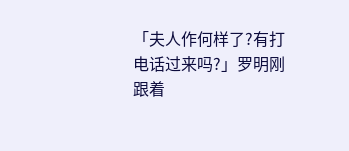「夫人作何样了?有打电话过来吗?」罗明刚跟着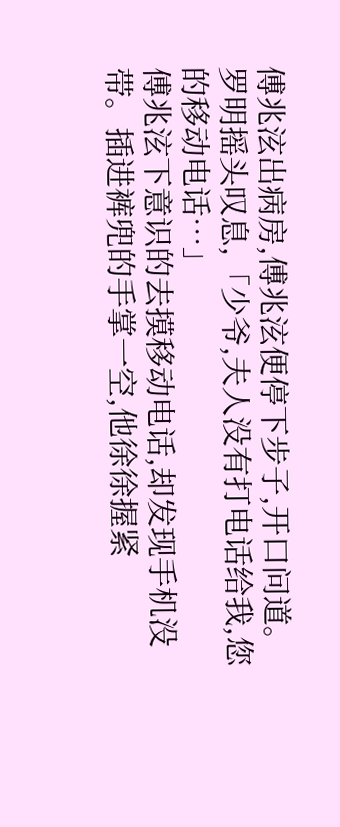傅兆泫出病房,傅兆泫便停下步子,开口问道。
罗明摇头叹息,「少爷,夫人没有打电话给我,您的移动电话…」
傅兆泫下意识的去摸移动电话,却发现手机没带。插进裤兜的手掌一空,他徐徐握紧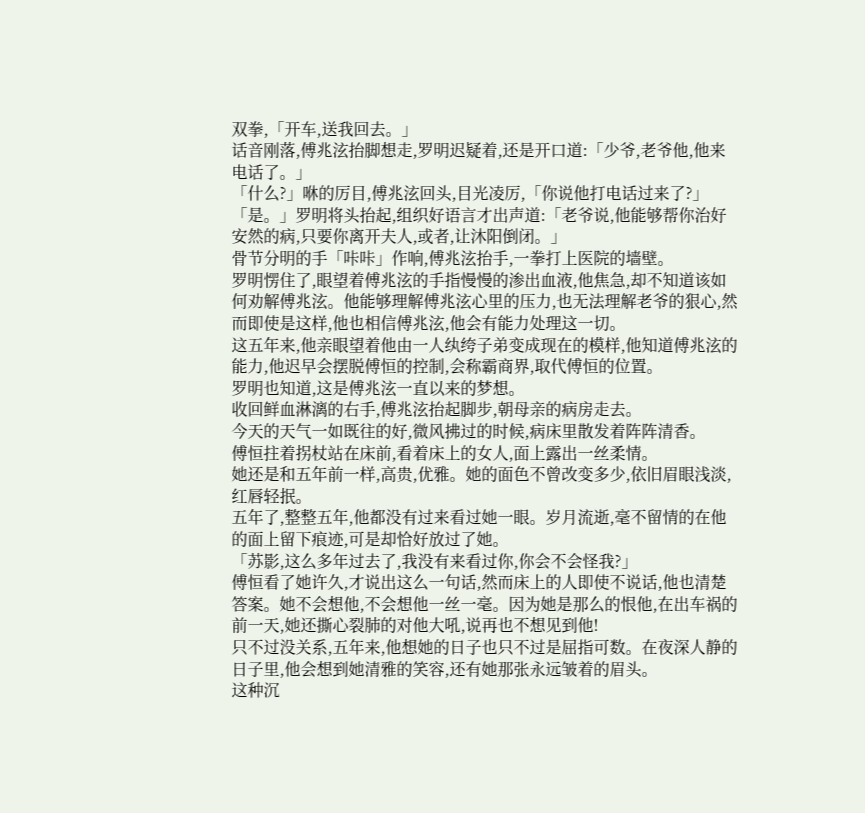双拳,「开车,送我回去。」
话音刚落,傅兆泫抬脚想走,罗明迟疑着,还是开口道:「少爷,老爷他,他来电话了。」
「什么?」咻的厉目,傅兆泫回头,目光凌厉,「你说他打电话过来了?」
「是。」罗明将头抬起,组织好语言才出声道:「老爷说,他能够帮你治好安然的病,只要你离开夫人,或者,让沐阳倒闭。」
骨节分明的手「咔咔」作响,傅兆泫抬手,一拳打上医院的墙壁。
罗明愣住了,眼望着傅兆泫的手指慢慢的渗出血液,他焦急,却不知道该如何劝解傅兆泫。他能够理解傅兆泫心里的压力,也无法理解老爷的狠心,然而即使是这样,他也相信傅兆泫,他会有能力处理这一切。
这五年来,他亲眼望着他由一人纨绔子弟变成现在的模样,他知道傅兆泫的能力,他迟早会摆脱傅恒的控制,会称霸商界,取代傅恒的位置。
罗明也知道,这是傅兆泫一直以来的梦想。
收回鲜血淋漓的右手,傅兆泫抬起脚步,朝母亲的病房走去。
今天的天气一如既往的好,微风拂过的时候,病床里散发着阵阵清香。
傅恒拄着拐杖站在床前,看着床上的女人,面上露出一丝柔情。
她还是和五年前一样,高贵,优雅。她的面色不曾改变多少,依旧眉眼浅淡,红唇轻抿。
五年了,整整五年,他都没有过来看过她一眼。岁月流逝,毫不留情的在他的面上留下痕迹,可是却恰好放过了她。
「苏影,这么多年过去了,我没有来看过你,你会不会怪我?」
傅恒看了她许久,才说出这么一句话,然而床上的人即使不说话,他也清楚答案。她不会想他,不会想他一丝一毫。因为她是那么的恨他,在出车祸的前一天,她还撕心裂肺的对他大吼,说再也不想见到他!
只不过没关系,五年来,他想她的日子也只不过是屈指可数。在夜深人静的日子里,他会想到她清雅的笑容,还有她那张永远皱着的眉头。
这种沉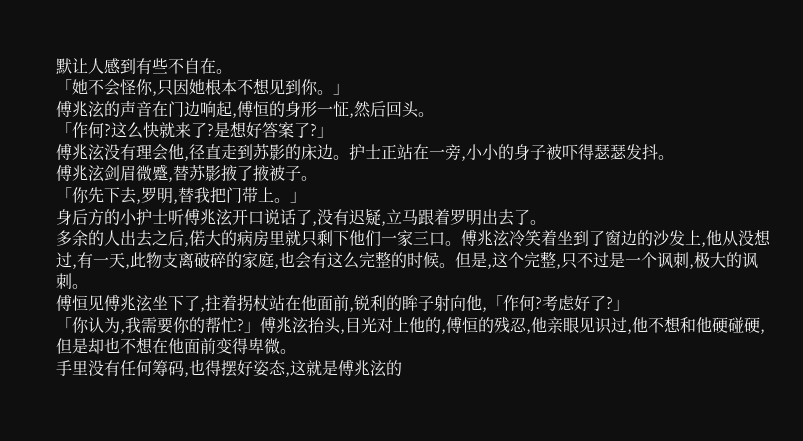默让人感到有些不自在。
「她不会怪你,只因她根本不想见到你。」
傅兆泫的声音在门边响起,傅恒的身形一怔,然后回头。
「作何?这么快就来了?是想好答案了?」
傅兆泫没有理会他,径直走到苏影的床边。护士正站在一旁,小小的身子被吓得瑟瑟发抖。
傅兆泫剑眉微蹙,替苏影掖了掖被子。
「你先下去,罗明,替我把门带上。」
身后方的小护士听傅兆泫开口说话了,没有迟疑,立马跟着罗明出去了。
多余的人出去之后,偌大的病房里就只剩下他们一家三口。傅兆泫冷笑着坐到了窗边的沙发上,他从没想过,有一天,此物支离破碎的家庭,也会有这么完整的时候。但是,这个完整,只不过是一个讽刺,极大的讽刺。
傅恒见傅兆泫坐下了,拄着拐杖站在他面前,锐利的眸子射向他,「作何?考虑好了?」
「你认为,我需要你的帮忙?」傅兆泫抬头,目光对上他的,傅恒的残忍,他亲眼见识过,他不想和他硬碰硬,但是却也不想在他面前变得卑微。
手里没有任何筹码,也得摆好姿态,这就是傅兆泫的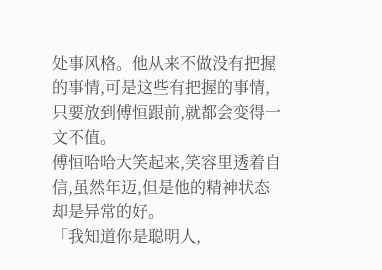处事风格。他从来不做没有把握的事情,可是这些有把握的事情,只要放到傅恒跟前,就都会变得一文不值。
傅恒哈哈大笑起来,笑容里透着自信,虽然年迈,但是他的精神状态却是异常的好。
「我知道你是聪明人,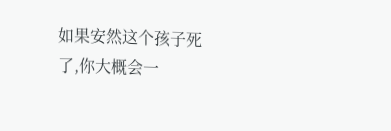如果安然这个孩子死了,你大概会一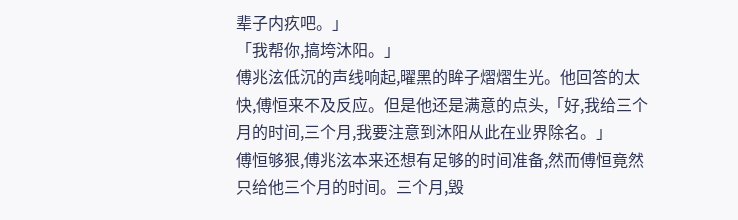辈子内疚吧。」
「我帮你,搞垮沐阳。」
傅兆泫低沉的声线响起,曜黑的眸子熠熠生光。他回答的太快,傅恒来不及反应。但是他还是满意的点头,「好,我给三个月的时间,三个月,我要注意到沐阳从此在业界除名。」
傅恒够狠,傅兆泫本来还想有足够的时间准备,然而傅恒竟然只给他三个月的时间。三个月,毁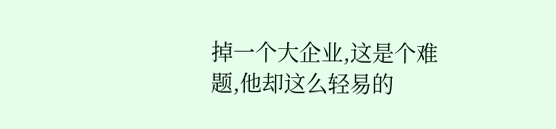掉一个大企业,这是个难题,他却这么轻易的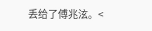丢给了傅兆泫。<